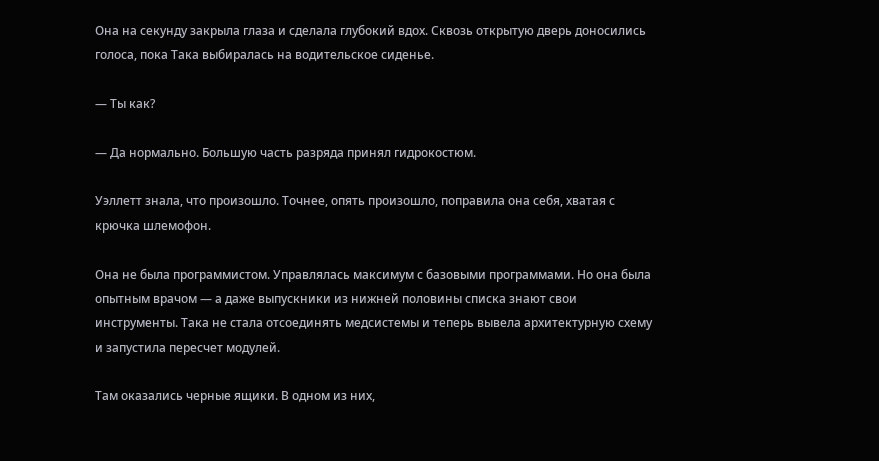Она на секунду закрыла глаза и сделала глубокий вдох. Сквозь открытую дверь доносились голоса, пока Така выбиралась на водительское сиденье.

— Ты как?

— Да нормально. Большую часть разряда принял гидрокостюм.

Уэллетт знала, что произошло. Точнее, опять произошло, поправила она себя, хватая с крючка шлемофон.

Она не была программистом. Управлялась максимум с базовыми программами. Но она была опытным врачом — а даже выпускники из нижней половины списка знают свои инструменты. Така не стала отсоединять медсистемы и теперь вывела архитектурную схему и запустила пересчет модулей.

Там оказались черные ящики. В одном из них,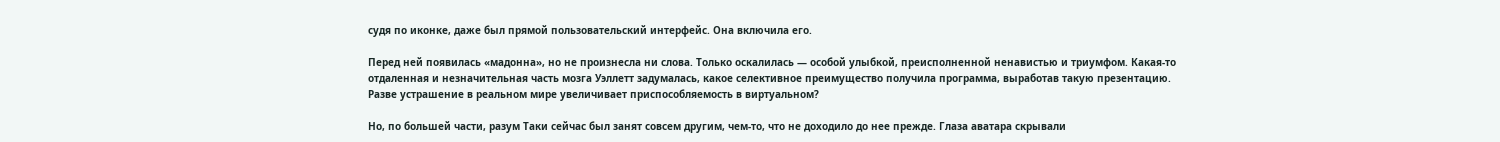судя по иконке, даже был прямой пользовательский интерфейс. Она включила его.

Перед ней появилась «мадонна», но не произнесла ни слова. Только оскалилась — особой улыбкой, преисполненной ненавистью и триумфом. Какая-то отдаленная и незначительная часть мозга Уэллетт задумалась, какое селективное преимущество получила программа, выработав такую презентацию. Разве устрашение в реальном мире увеличивает приспособляемость в виртуальном?

Но, по большей части, разум Таки сейчас был занят совсем другим, чем-то, что не доходило до нее прежде. Глаза аватара скрывали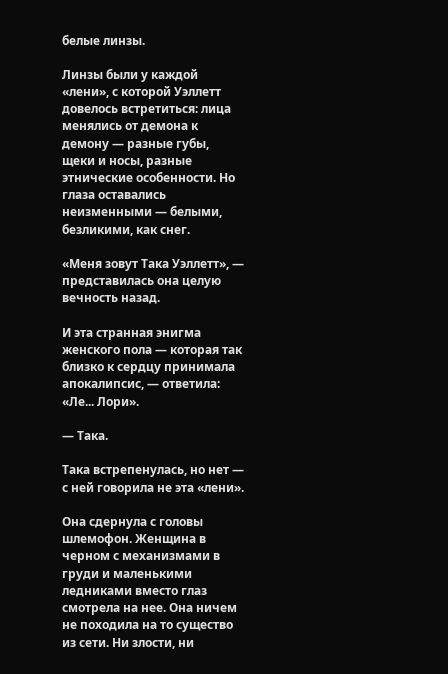белые линзы.

Линзы были у каждой «лени», с которой Уэллетт довелось встретиться: лица менялись от демона к демону — разные губы, щеки и носы, разные этнические особенности. Но глаза оставались неизменными — белыми, безликими, как снег.

«Меня зовут Така Уэллетт», — представилась она целую вечность назад.

И эта странная энигма женского пола — которая так близко к сердцу принимала апокалипсис, — ответила: «Ле... Лори».

— Така.

Така встрепенулась, но нет — с ней говорила не эта «лени».

Она сдернула с головы шлемофон. Женщина в черном с механизмами в груди и маленькими ледниками вместо глаз смотрела на нее. Она ничем не походила на то существо из сети. Ни злости, ни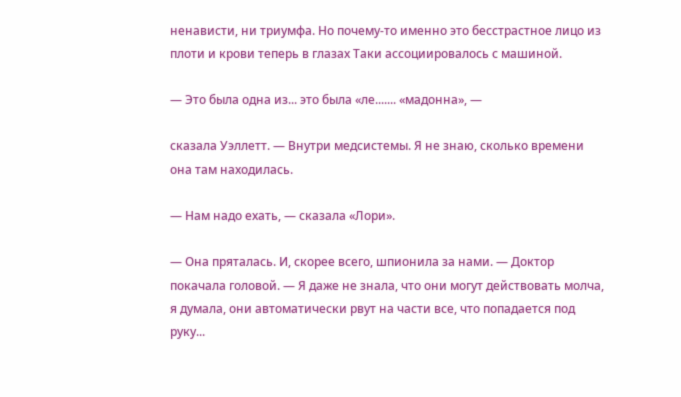ненависти, ни триумфа. Но почему-то именно это бесстрастное лицо из плоти и крови теперь в глазах Таки ассоциировалось с машиной.

— Это была одна из... это была «ле....... «мадонна», —

сказала Уэллетт. — Внутри медсистемы. Я не знаю, сколько времени она там находилась.

— Нам надо ехать, — сказала «Лори».

— Она пряталась. И, скорее всего, шпионила за нами. — Доктор покачала головой. — Я даже не знала, что они могут действовать молча, я думала, они автоматически рвут на части все, что попадается под руку...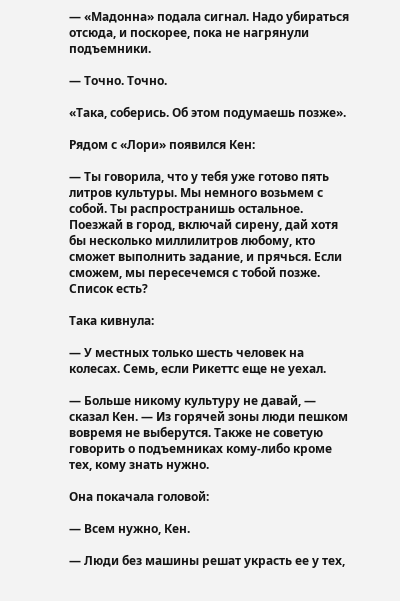— «Мадонна» подала сигнал. Надо убираться отсюда, и поскорее, пока не нагрянули подъемники.

— Точно. Точно.

«Така, соберись. Об этом подумаешь позже».

Рядом с «Лори» появился Кен:

— Ты говорила, что у тебя уже готово пять литров культуры. Мы немного возьмем с собой. Ты распространишь остальное. Поезжай в город, включай сирену, дай хотя бы несколько миллилитров любому, кто сможет выполнить задание, и прячься. Если сможем, мы пересечемся с тобой позже. Список есть?

Така кивнула:

— У местных только шесть человек на колесах. Семь, если Рикеттс еще не уехал.

— Больше никому культуру не давай, — сказал Кен. — Из горячей зоны люди пешком вовремя не выберутся. Также не советую говорить о подъемниках кому-либо кроме тех, кому знать нужно.

Она покачала головой:

— Всем нужно, Кен.

— Люди без машины решат украсть ее у тех,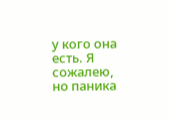у кого она есть. Я сожалею, но паника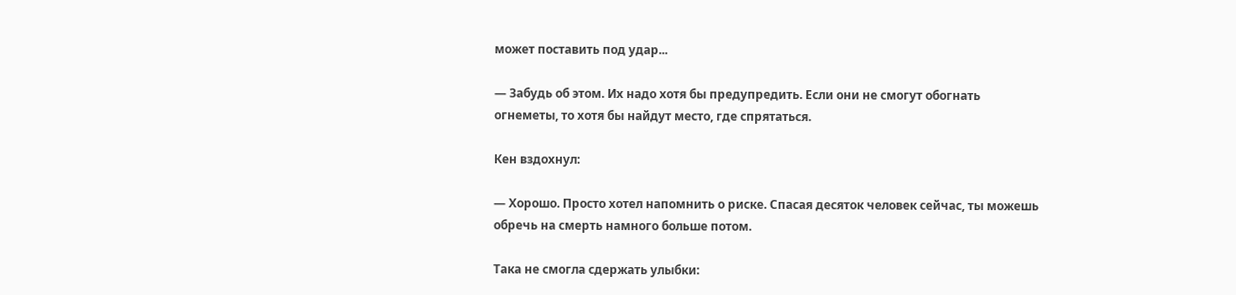может поставить под удар...

— Забудь об этом. Их надо хотя бы предупредить. Если они не смогут обогнать огнеметы, то хотя бы найдут место, где спрятаться.

Кен вздохнул:

— Хорошо. Просто хотел напомнить о риске. Спасая десяток человек сейчас, ты можешь обречь на смерть намного больше потом.

Така не смогла сдержать улыбки: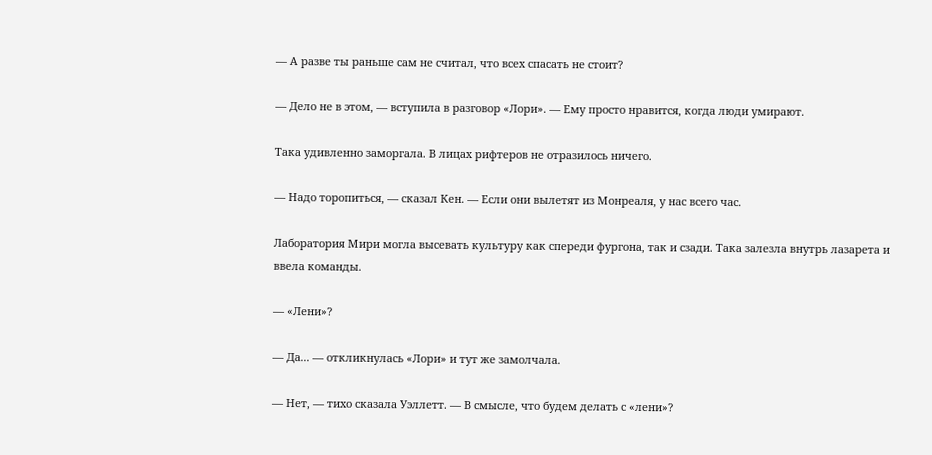— А разве ты раньше сам не считал, что всех спасать не стоит?

— Дело не в этом, — вступила в разговор «Лори». — Ему просто нравится, когда люди умирают.

Така удивленно заморгала. В лицах рифтеров не отразилось ничего.

— Надо торопиться, — сказал Кен. — Если они вылетят из Монреаля, у нас всего час.

Лаборатория Мири могла высевать культуру как спереди фургона, так и сзади. Така залезла внутрь лазарета и ввела команды.

— «Лени»?

— Да... — откликнулась «Лори» и тут же замолчала.

— Нет, — тихо сказала Уэллетт. — В смысле, что будем делать с «лени»?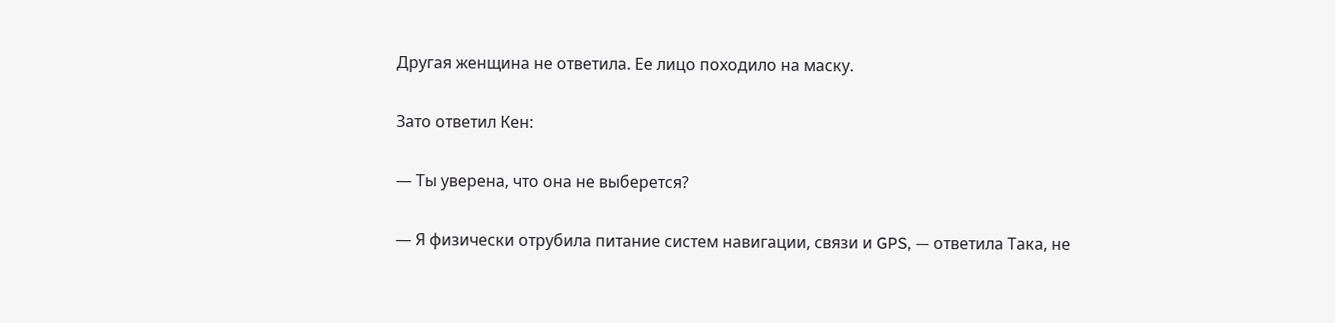Другая женщина не ответила. Ее лицо походило на маску.

Зато ответил Кен:

— Ты уверена, что она не выберется?

— Я физически отрубила питание систем навигации, связи и GPS, — ответила Така, не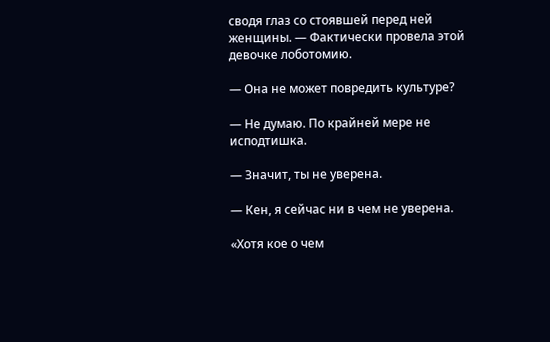сводя глаз со стоявшей перед ней женщины. — Фактически провела этой девочке лоботомию.

— Она не может повредить культуре?

— Не думаю. По крайней мере не исподтишка.

— Значит, ты не уверена.

— Кен, я сейчас ни в чем не уверена.

«Хотя кое о чем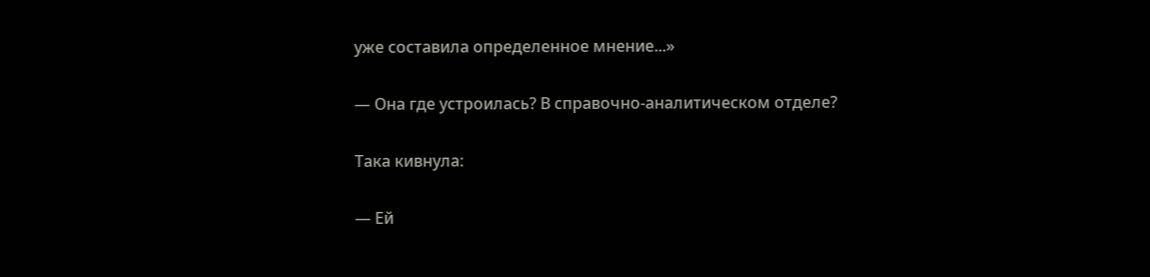уже составила определенное мнение...»

— Она где устроилась? В справочно-аналитическом отделе?

Така кивнула:

— Ей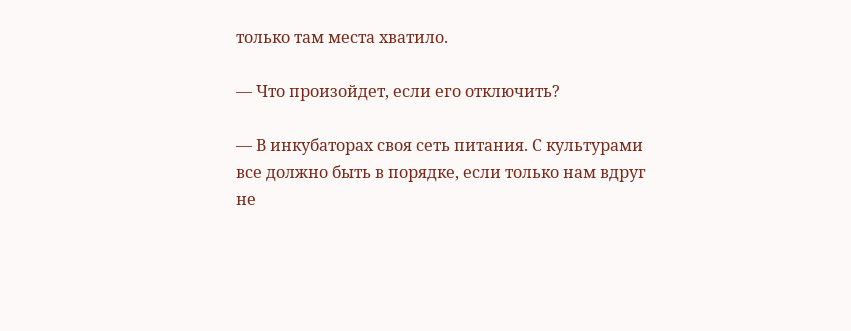только там места хватило.

— Что произойдет, если его отключить?

— В инкубаторах своя сеть питания. С культурами все должно быть в порядке, если только нам вдруг не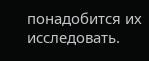понадобится их исследовать.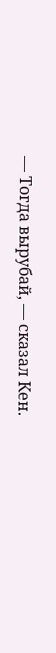— Тогда вырубай, — сказал Кен.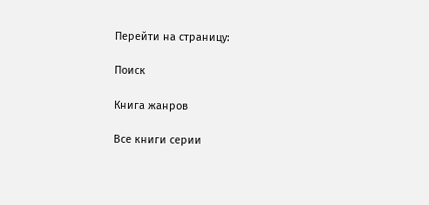Перейти на страницу:

Поиск

Книга жанров

Все книги серии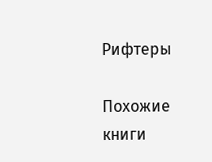Рифтеры

Похожие книги